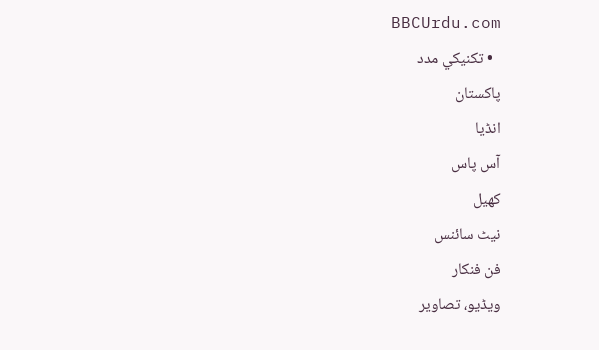BBCUrdu.com
  • تکنيکي مدد
پاکستان
انڈیا
آس پاس
کھیل
نیٹ سائنس
فن فنکار
ویڈیو، تصاویر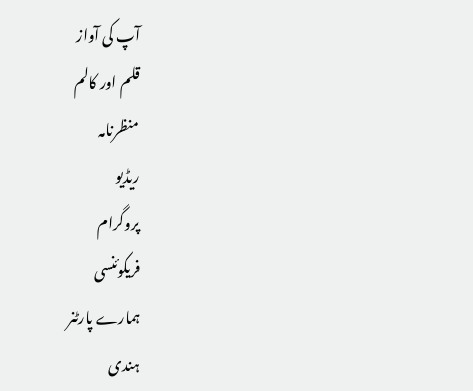آپ کی آواز
قلم اور کالم
منظرنامہ
ریڈیو
پروگرام
فریکوئنسی
ہمارے پارٹنر
ہندی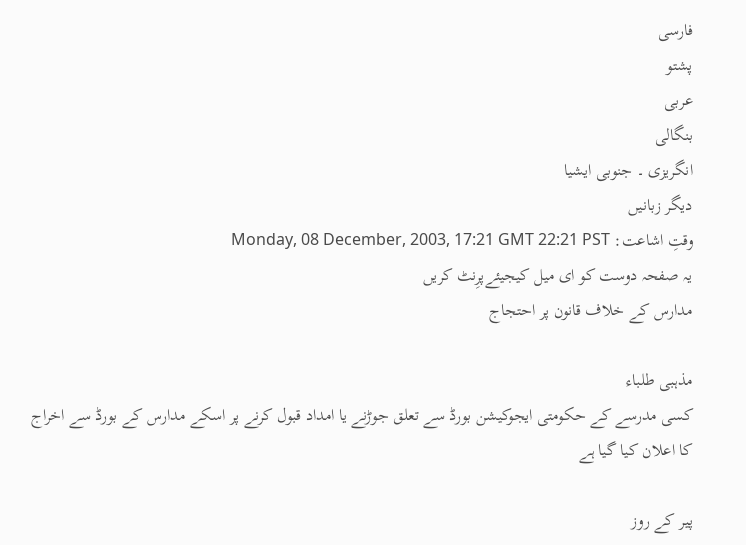فارسی
پشتو
عربی
بنگالی
انگریزی ۔ جنوبی ایشیا
دیگر زبانیں
وقتِ اشاعت: Monday, 08 December, 2003, 17:21 GMT 22:21 PST
یہ صفحہ دوست کو ای میل کیجیئےپرِنٹ کریں
مدارس کے خلاف قانون پر احتجاج

مذہبی طلباء
کسی مدرسے کے حکومتی ایجوکیشن بورڈ سے تعلق جوڑنے یا امداد قبول کرنے پر اسکے مدارس کے بورڈ سے اخراج کا اعلان کیا گیا ہے

پیر کے روز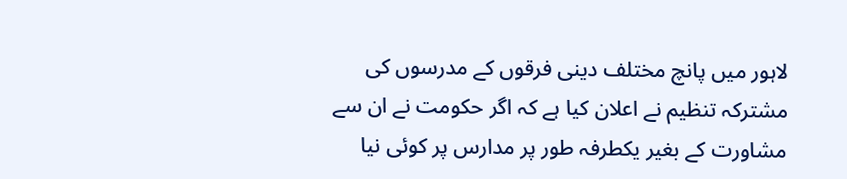لاہور میں پانچ مختلف دینی فرقوں کے مدرسوں کی مشترکہ تنظیم نے اعلان کیا ہے کہ اگر حکومت نے ان سے مشاورت کے بغیر یکطرفہ طور پر مدارس پر کوئی نیا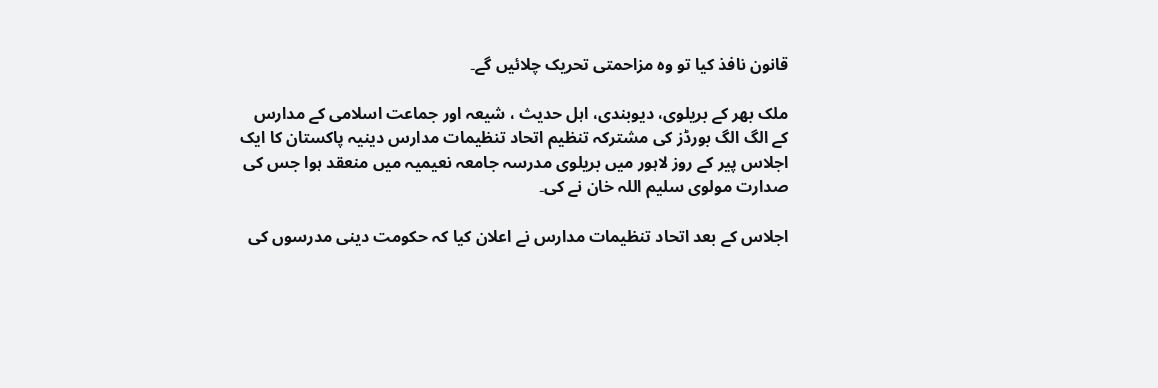قانون نافذ کیا تو وہ مزاحمتی تحریک چلائیں گے۔

ملک بھر کے بریلوی، دیوبندی، اہل حدیث ، شیعہ اور جماعت اسلامی کے مدارس کے الگ الگ بورڈز کی مشترکہ تنظیم اتحاد تنظیمات مدارس دینیہ پاکستان کا ایک اجلاس پیر کے روز لاہور میں بریلوی مدرسہ جامعہ نعیمیہ میں منعقد ہوا جس کی صدارت مولوی سلیم اللہ خان نے کی۔

اجلاس کے بعد اتحاد تنظیمات مدارس نے اعلان کیا کہ حکومت دینی مدرسوں کی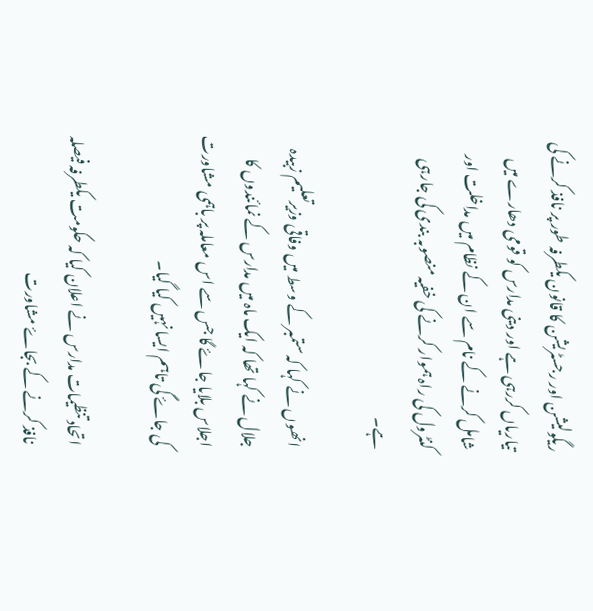ریگولیشن اور رجسٹریشن کا قانون یکطرفہ طور پر نافذ کرنے کی تیاریاں کررہی ہے اور دینی مدارس کو قومی دھارے میں شامل کرنے کے نام سے ان کے نظام میں مداخلت اور کنٹرول کی راہ ہموار کرنے کی خفیہ منصوبہ بندی کی جارہی ہے۔

انھوں نے کہا کہ ستمبر کے وسط میں وفاقی وزیرتعلیم زبیدہ جلال نے کہا تھا کہ ایک ماہ میں مدارس کے نمائندوں کا اجلاس بلایا جاۓ گا جس سے اس معاملہ پر باہمی مشاورت کی جاۓ گی تاہم ایسا نہیں کیا گیا۔

اتحاد تنظیمات مدارس نے اعلان کیا کہ حکومت یکطرفہ فیصلہ نافذ کرنے کے بجاۓ مشاورت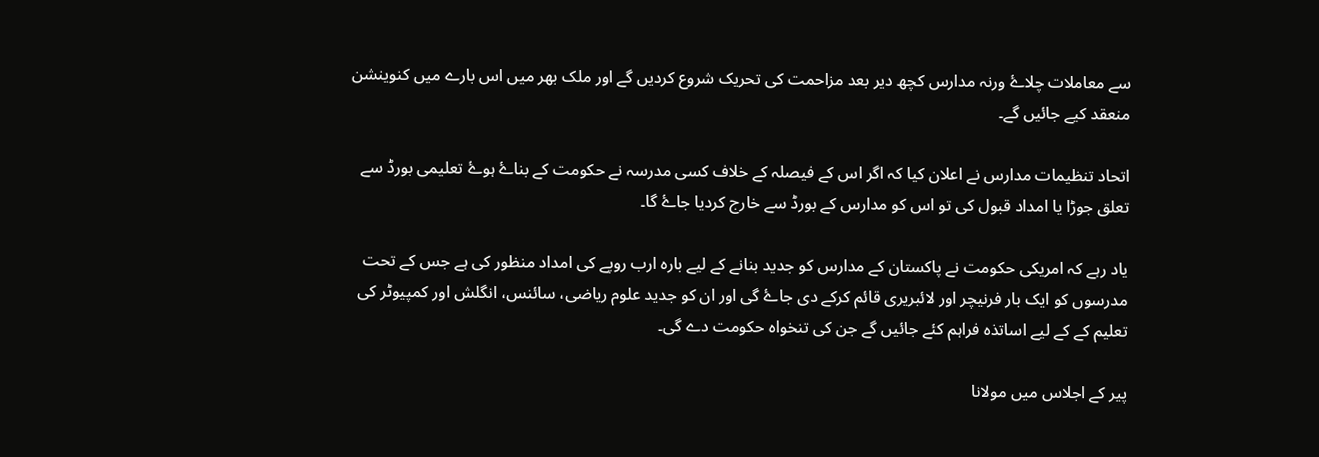سے معاملات چلاۓ ورنہ مدارس کچھ دیر بعد مزاحمت کی تحریک شروع کردیں گے اور ملک بھر میں اس بارے میں کنوینشن منعقد کیے جائیں گے۔

اتحاد تنظیمات مدارس نے اعلان کیا کہ اگر اس کے فیصلہ کے خلاف کسی مدرسہ نے حکومت کے بناۓ ہوۓ تعلیمی بورڈ سے تعلق جوڑا یا امداد قبول کی تو اس کو مدارس کے بورڈ سے خارج کردیا جاۓ گا۔

یاد رہے کہ امریکی حکومت نے پاکستان کے مدارس کو جدید بنانے کے لیے بارہ ارب روپے کی امداد منظور کی ہے جس کے تحت مدرسوں کو ایک بار فرنیچر اور لائبریری قائم کرکے دی جاۓ گی اور ان کو جدید علوم ریاضی، سائنس، انگلش اور کمپیوٹر کی تعلیم کے کے لیے اساتذہ فراہم کئے جائیں گے جن کی تنخواہ حکومت دے گی۔

پیر کے اجلاس میں مولانا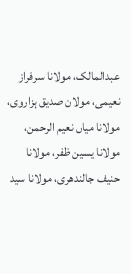عبدالمالک، مولانا سرفراز نعیمی، مولان صدیق ہزاروی، مولانا میاں نعیم الرحمن، مولانا یسین ظفر، مولانا حنیف جالندھری، مولانا سید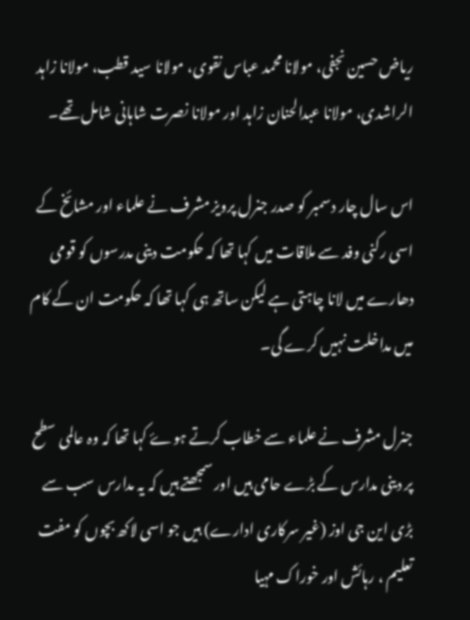ریاض حسین نجفی، مولانا محمد عباس نقوی، مولانا سید قطب، مولانا زاہد الراشدی، مولانا عبدالحنان زاہد اور مولانا نصرت شاہانی شامل تھے۔

اس سال چار دسمبر کو صدر جنرل پرویز مشرف نے علماء اور مشائخ کے اسی رکنی وفد سے ملاقات میں کہا تھا کہ حکومت دینی مدرسوں کو قومی دھارے میں لانا چاہتی ہے لیکن ساتھ ہی کہا تھا کہ حکومت ان کے کام میں مداخلت نہیں کرے گی۔

جنرل مشرف نے علماء سے خطاب کرتے ہوۓ کہا تھا کہ وہ عالمی سطح پر دینی مدارس کے بڑے حامی ہیں اور سمجھتے ہیں کہ یہ مدارس سب سے بڑی این جی اوز (غیر سرکاری ادارے) ہیں جو اسی لاکھ بچوں کو مفت تعلیم ، رہائش اور خوراک مہیا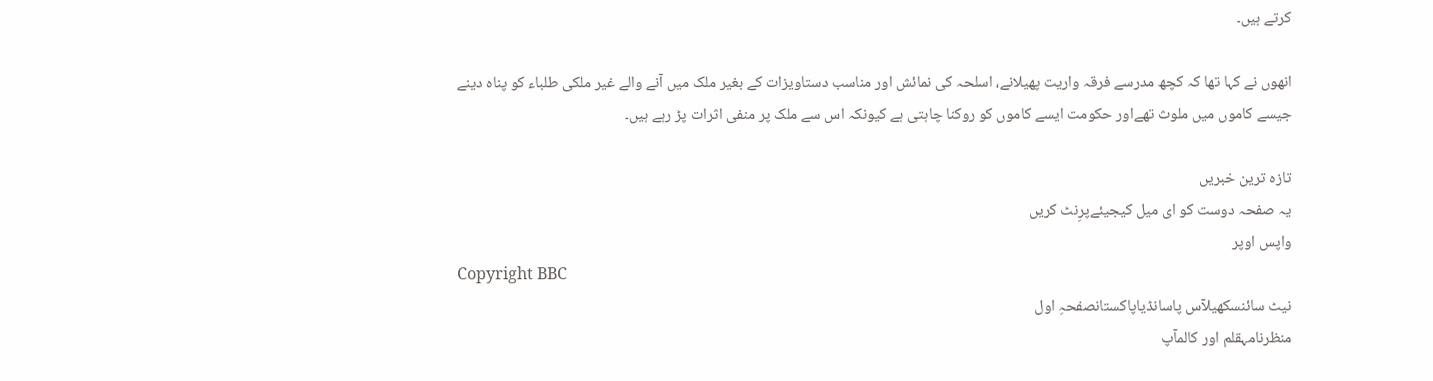کرتے ہیں۔

انھوں نے کہا تھا کہ کچھ مدرسے فرقہ واریت پھیلانے، اسلحہ کی نمائش اور مناسب دستاویزات کے بغیر ملک میں آنے والے غیر ملکی طلباء کو پناہ دینے جیسے کاموں میں ملوث تھےاور حکومت ایسے کاموں کو روکنا چاہتی ہے کیونکہ اس سے ملک پر منفی اثرات پڑ رہے ہیں۔

تازہ ترین خبریں
یہ صفحہ دوست کو ای میل کیجیئےپرِنٹ کریں
واپس اوپر
Copyright BBC
نیٹ سائنسکھیلآس پاسانڈیاپاکستانصفحہِ اول
منظرنامہقلم اور کالمآپ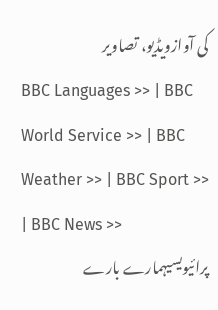کی آوازویڈیو، تصاویر
BBC Languages >> | BBC World Service >> | BBC Weather >> | BBC Sport >> | BBC News >>
پرائیویسیہمارے بارے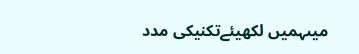میںہمیں لکھیئےتکنیکی مدد